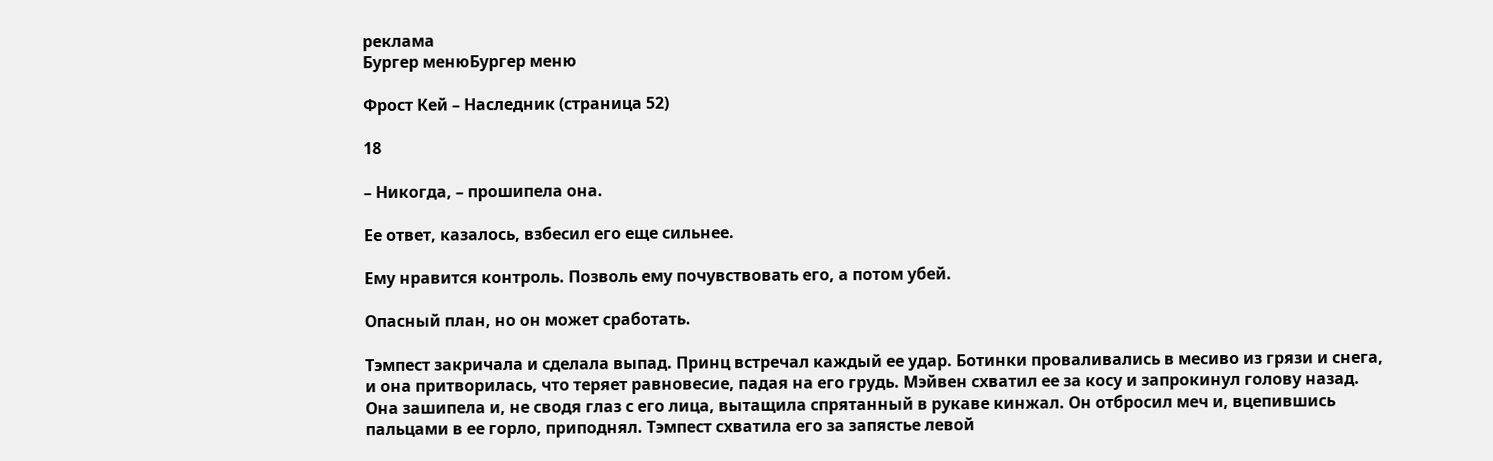реклама
Бургер менюБургер меню

Фрост Кей – Наследник (страница 52)

18

– Никогда, – прошипела она.

Ее ответ, казалось, взбесил его еще сильнее.

Ему нравится контроль. Позволь ему почувствовать его, а потом убей.

Опасный план, но он может сработать.

Тэмпест закричала и сделала выпад. Принц встречал каждый ее удар. Ботинки проваливались в месиво из грязи и снега, и она притворилась, что теряет равновесие, падая на его грудь. Мэйвен схватил ее за косу и запрокинул голову назад. Она зашипела и, не сводя глаз с его лица, вытащила спрятанный в рукаве кинжал. Он отбросил меч и, вцепившись пальцами в ее горло, приподнял. Тэмпест схватила его за запястье левой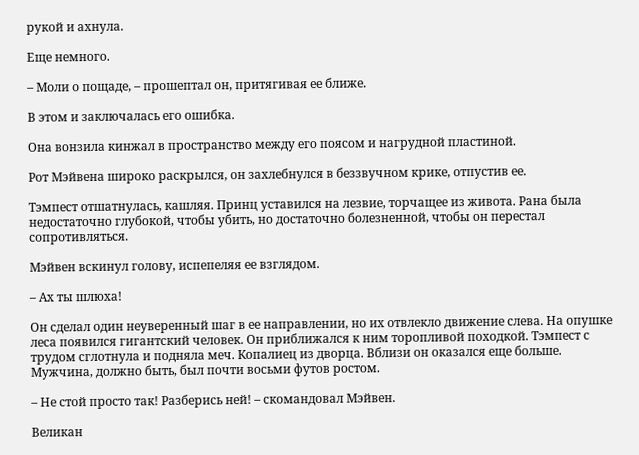рукой и ахнула.

Еще немного.

– Моли о пощаде, – прошептал он, притягивая ее ближе.

В этом и заключалась его ошибка.

Она вонзила кинжал в пространство между его поясом и нагрудной пластиной.

Рот Мэйвена широко раскрылся, он захлебнулся в беззвучном крике, отпустив ее.

Тэмпест отшатнулась, кашляя. Принц уставился на лезвие, торчащее из живота. Рана была недостаточно глубокой, чтобы убить, но достаточно болезненной, чтобы он перестал сопротивляться.

Мэйвен вскинул голову, испепеляя ее взглядом.

– Ах ты шлюха!

Он сделал один неуверенный шаг в ее направлении, но их отвлекло движение слева. На опушке леса появился гигантский человек. Он приближался к ним торопливой походкой. Тэмпест с трудом сглотнула и подняла меч. Копалиец из дворца. Вблизи он оказался еще больше. Мужчина, должно быть, был почти восьми футов ростом.

– Не стой просто так! Разберись ней! – скомандовал Мэйвен.

Великан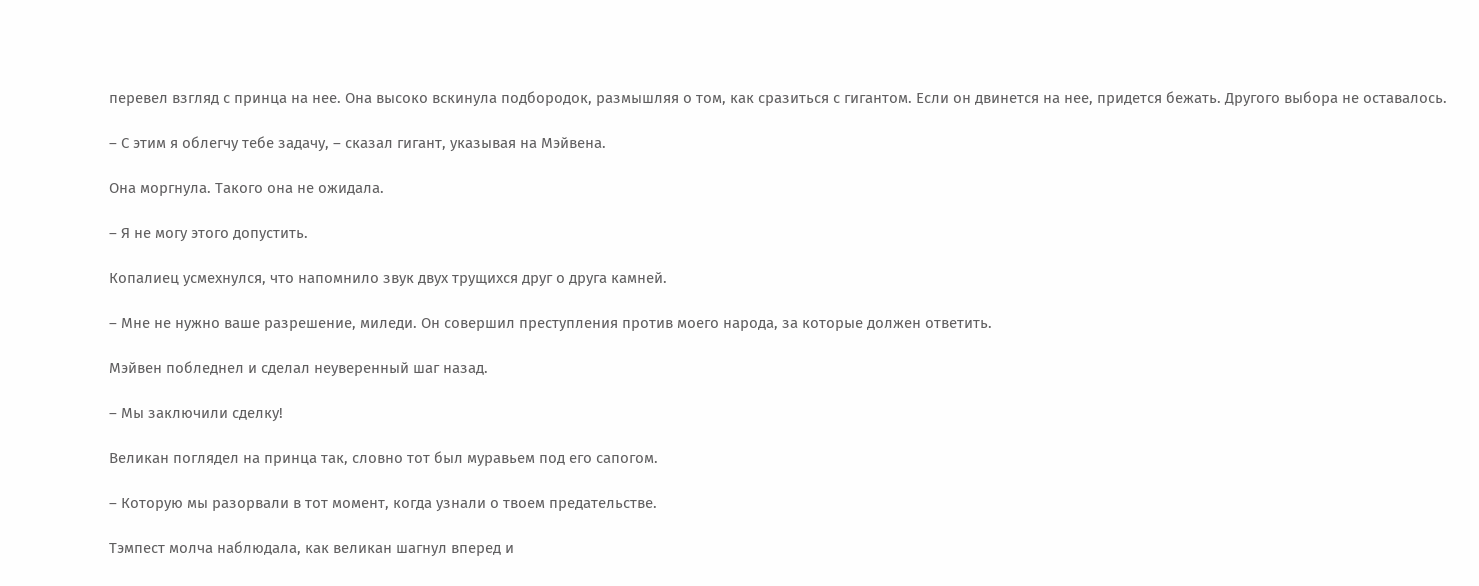перевел взгляд с принца на нее. Она высоко вскинула подбородок, размышляя о том, как сразиться с гигантом. Если он двинется на нее, придется бежать. Другого выбора не оставалось.

– С этим я облегчу тебе задачу, – сказал гигант, указывая на Мэйвена.

Она моргнула. Такого она не ожидала.

– Я не могу этого допустить.

Копалиец усмехнулся, что напомнило звук двух трущихся друг о друга камней.

– Мне не нужно ваше разрешение, миледи. Он совершил преступления против моего народа, за которые должен ответить.

Мэйвен побледнел и сделал неуверенный шаг назад.

– Мы заключили сделку!

Великан поглядел на принца так, словно тот был муравьем под его сапогом.

– Которую мы разорвали в тот момент, когда узнали о твоем предательстве.

Тэмпест молча наблюдала, как великан шагнул вперед и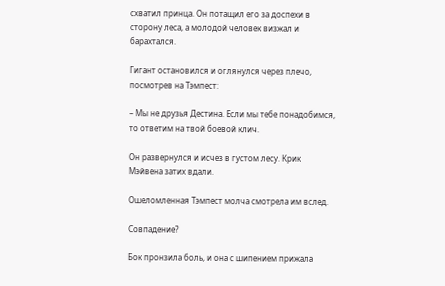схватил принца. Он потащил его за доспехи в сторону леса, а молодой человек визжал и барахтался.

Гигант остановился и оглянулся через плечо, посмотрев на Тэмпест:

– Мы не друзья Дестина. Если мы тебе понадобимся, то ответим на твой боевой клич.

Он развернулся и исчез в густом лесу. Крик Мэйвена затих вдали.

Ошеломленная Тэмпест молча смотрела им вслед.

Совпадение?

Бок пронзила боль, и она с шипением прижала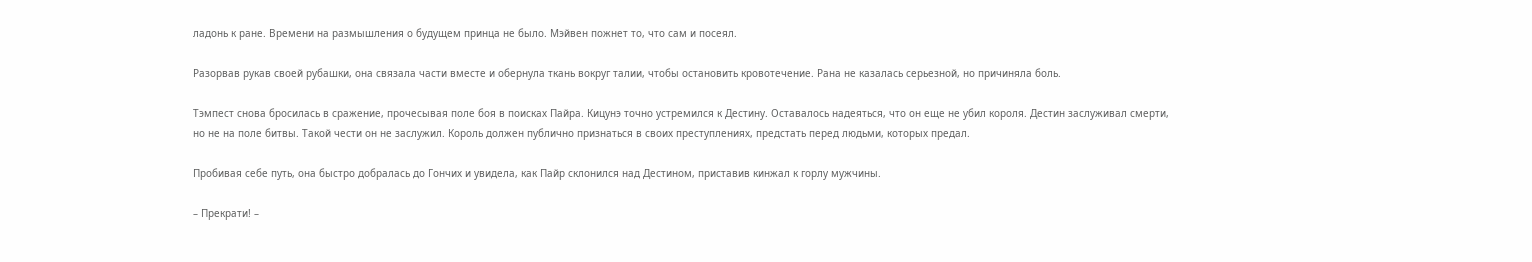ладонь к ране. Времени на размышления о будущем принца не было. Мэйвен пожнет то, что сам и посеял.

Разорвав рукав своей рубашки, она связала части вместе и обернула ткань вокруг талии, чтобы остановить кровотечение. Рана не казалась серьезной, но причиняла боль.

Тэмпест снова бросилась в сражение, прочесывая поле боя в поисках Пайра. Кицунэ точно устремился к Дестину. Оставалось надеяться, что он еще не убил короля. Дестин заслуживал смерти, но не на поле битвы. Такой чести он не заслужил. Король должен публично признаться в своих преступлениях, предстать перед людьми, которых предал.

Пробивая себе путь, она быстро добралась до Гончих и увидела, как Пайр склонился над Дестином, приставив кинжал к горлу мужчины.

– Прекрати! –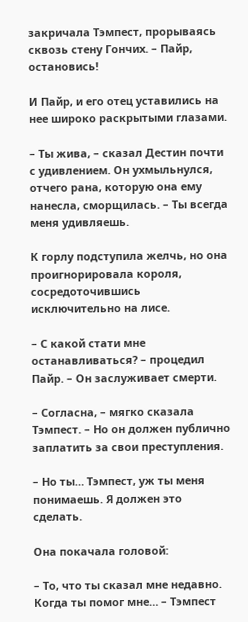закричала Тэмпест, прорываясь сквозь стену Гончих. – Пайр, остановись!

И Пайр, и его отец уставились на нее широко раскрытыми глазами.

– Ты жива, – сказал Дестин почти с удивлением. Он ухмыльнулся, отчего рана, которую она ему нанесла, сморщилась. – Ты всегда меня удивляешь.

К горлу подступила желчь, но она проигнорировала короля, сосредоточившись исключительно на лисе.

– С какой стати мне останавливаться? – процедил Пайр. – Он заслуживает смерти.

– Согласна, – мягко сказала Тэмпест. – Но он должен публично заплатить за свои преступления.

– Но ты… Тэмпест, уж ты меня понимаешь. Я должен это сделать.

Она покачала головой:

– То, что ты сказал мне недавно. Когда ты помог мне… – Тэмпест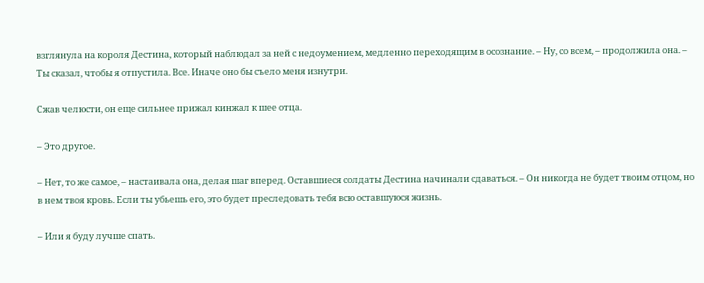взглянула на короля Дестина, который наблюдал за ней с недоумением, медленно переходящим в осознание. – Ну, со всем, – продолжила она. – Ты сказал, чтобы я отпустила. Все. Иначе оно бы съело меня изнутри.

Сжав челюсти, он еще сильнее прижал кинжал к шее отца.

– Это другое.

– Нет, то же самое, – настаивала она, делая шаг вперед. Оставшиеся солдаты Дестина начинали сдаваться. – Он никогда не будет твоим отцом, но в нем твоя кровь. Если ты убьешь его, это будет преследовать тебя всю оставшуюся жизнь.

– Или я буду лучше спать.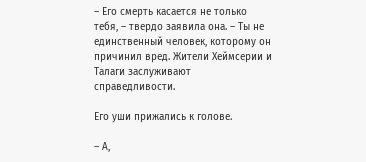– Его смерть касается не только тебя, – твердо заявила она. – Ты не единственный человек, которому он причинил вред. Жители Хеймсерии и Талаги заслуживают справедливости.

Его уши прижались к голове.

– А,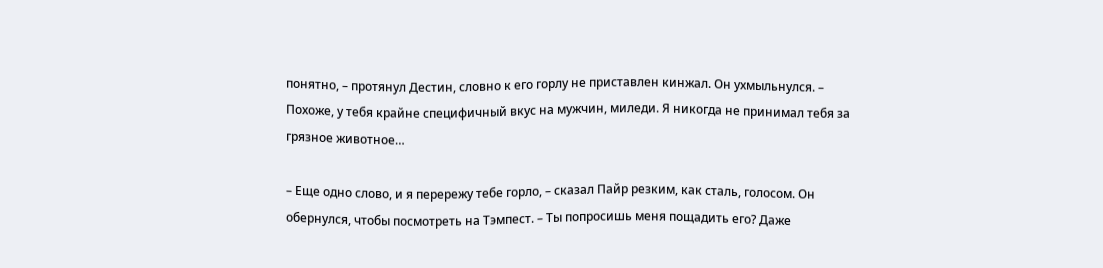понятно, – протянул Дестин, словно к его горлу не приставлен кинжал. Он ухмыльнулся. – Похоже, у тебя крайне специфичный вкус на мужчин, миледи. Я никогда не принимал тебя за грязное животное…

– Еще одно слово, и я перережу тебе горло, – сказал Пайр резким, как сталь, голосом. Он обернулся, чтобы посмотреть на Тэмпест. – Ты попросишь меня пощадить его? Даже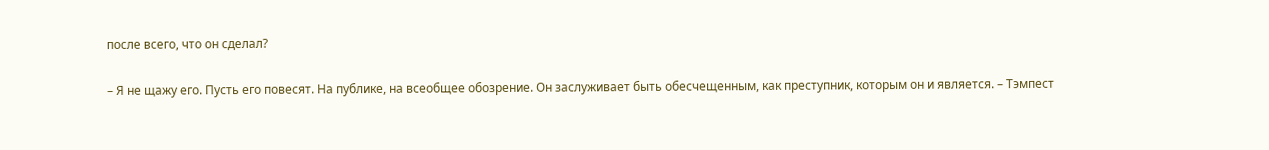после всего, что он сделал?

– Я не щажу его. Пусть его повесят. На публике, на всеобщее обозрение. Он заслуживает быть обесчещенным, как преступник, которым он и является. – Тэмпест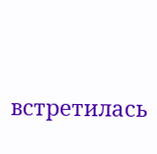встретилась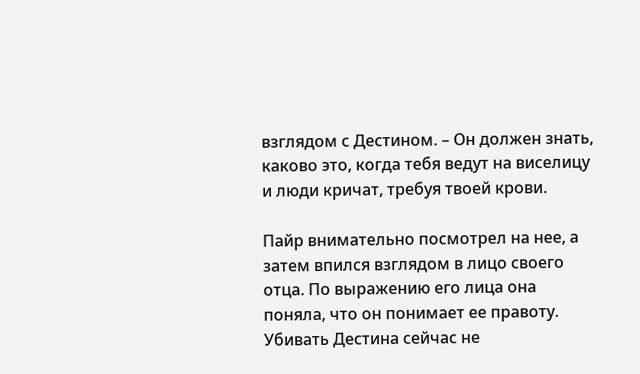взглядом с Дестином. – Он должен знать, каково это, когда тебя ведут на виселицу и люди кричат, требуя твоей крови.

Пайр внимательно посмотрел на нее, а затем впился взглядом в лицо своего отца. По выражению его лица она поняла, что он понимает ее правоту. Убивать Дестина сейчас не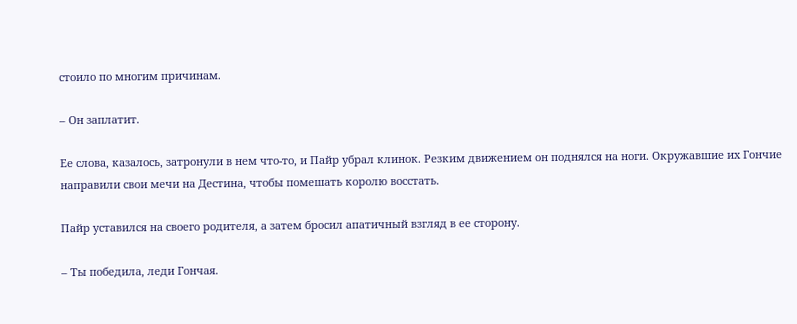стоило по многим причинам.

– Он заплатит.

Ее слова, казалось, затронули в нем что-то, и Пайр убрал клинок. Резким движением он поднялся на ноги. Окружавшие их Гончие направили свои мечи на Дестина, чтобы помешать королю восстать.

Пайр уставился на своего родителя, а затем бросил апатичный взгляд в ее сторону.

– Ты победила, леди Гончая.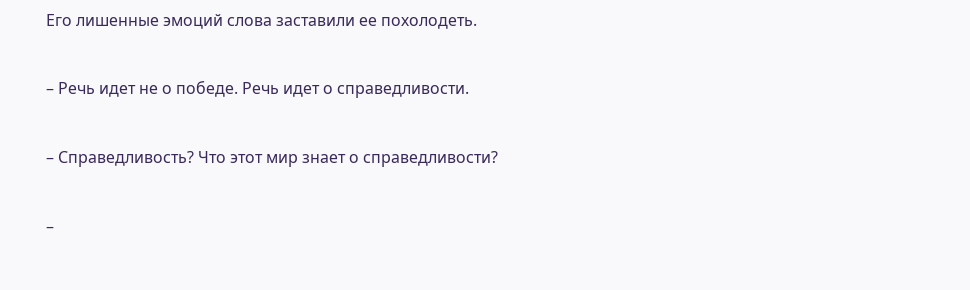Его лишенные эмоций слова заставили ее похолодеть.

– Речь идет не о победе. Речь идет о справедливости.

– Справедливость? Что этот мир знает о справедливости?

–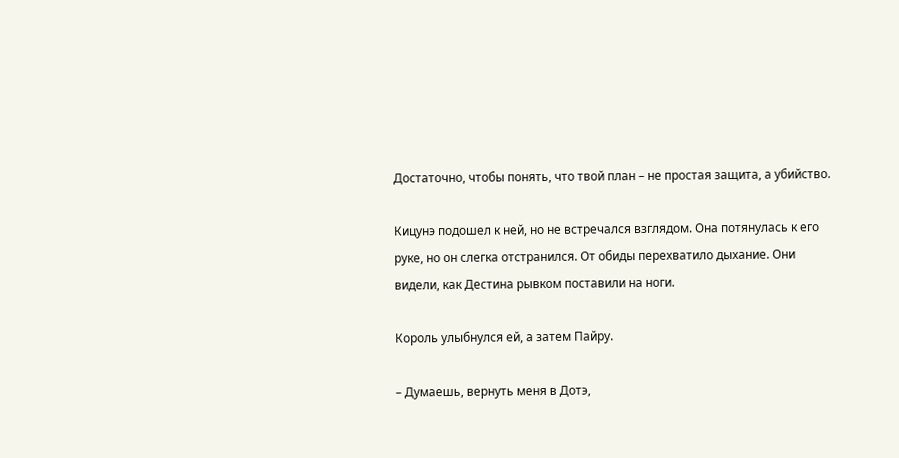Достаточно, чтобы понять, что твой план – не простая защита, а убийство.

Кицунэ подошел к ней, но не встречался взглядом. Она потянулась к его руке, но он слегка отстранился. От обиды перехватило дыхание. Они видели, как Дестина рывком поставили на ноги.

Король улыбнулся ей, а затем Пайру.

– Думаешь, вернуть меня в Дотэ,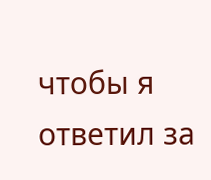чтобы я ответил за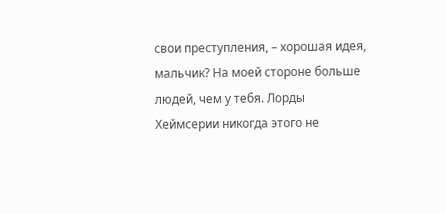свои преступления, – хорошая идея, мальчик? На моей стороне больше людей, чем у тебя. Лорды Хеймсерии никогда этого не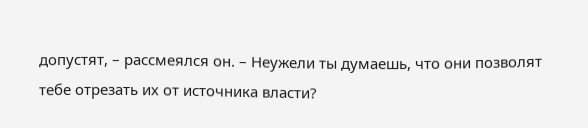допустят, – рассмеялся он. – Неужели ты думаешь, что они позволят тебе отрезать их от источника власти?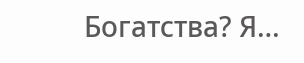Богатства? Я…